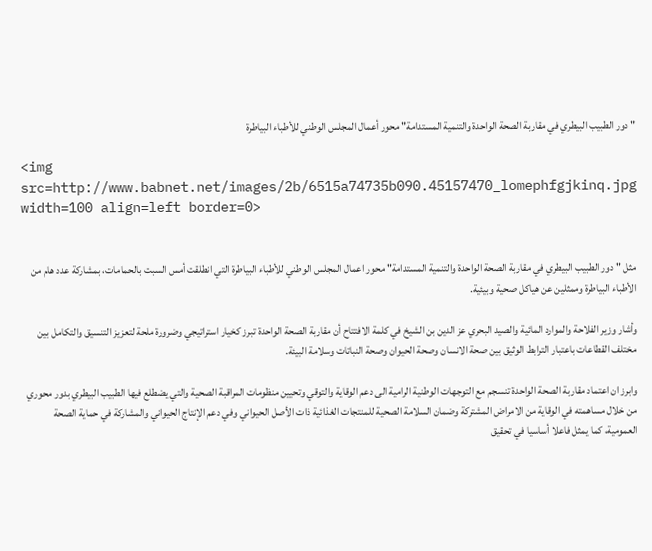" دور الطبيب البيطري في مقاربة الصحة الواحدة والتنمية المستدامة" محور أعمال المجلس الوطني للأطباء البياطرة

<img src=http://www.babnet.net/images/2b/6515a74735b090.45157470_lomephfgjkinq.jpg width=100 align=left border=0>


مثل " دور الطبيب البيطري في مقاربة الصحة الواحدة والتنمية المستدامة" محور اعمال المجلس الوطني للأطباء البياطرة التي انطلقت أمس السبت بالحمامات، بمشاركة عدد هام من الأطباء البياطرة وممثلين عن هياكل صحية وبيئية.

وأشار وزير الفلاحة والموارد المائية والصيد البحري عز الدين بن الشيخ في كلمة الافتتاح أن مقاربة الصحة الواحدة تبرز كخيار استراتيجي وضرورة ملحة لتعزيز التنسيق والتكامل بين مختلف القطاعات باعتبار الترابط الوثيق بين صحة الانسان وصحة الحيوان وصحة النباتات وسلامة البيئة.

وابرز ان اعتماد مقاربة الصحة الواحدة تنسجم مع التوجهات الوطنية الرامية الى دعم الوقاية والتوقي وتحيين منظومات المراقبة الصحية والتي يضطلع فيها الطبيب البيطري بدور محوري من خلال مساهمته في الوقاية من الامراض المشتركة وضمان السلامة الصحية للمنتجات الغذائية ذات الأصل الحيواني وفي دعم الإنتاج الحيواني والمشاركة في حماية الصحة العمومية، كما يمثل فاعلا أساسيا في تحقيق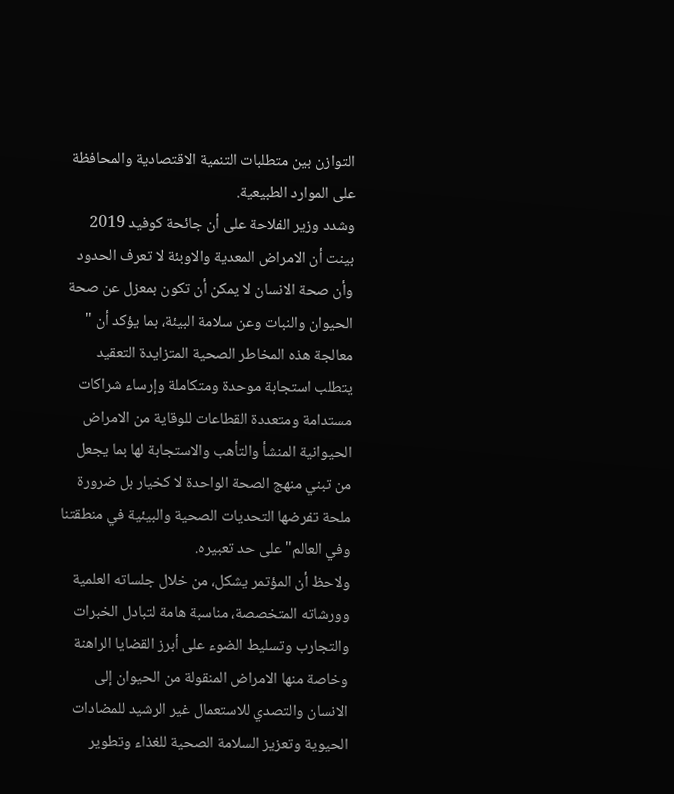التوازن بين متطلبات التنمية الاقتصادية والمحافظة على الموارد الطبيعية.
وشدد وزير الفلاحة على أن جائحة كوفيد 2019 بينت أن الامراض المعدية والاوبئة لا تعرف الحدود وأن صحة الانسان لا يمكن أن تكون بمعزل عن صحة الحيوان والنبات وعن سلامة البيئة، بما يؤكد أن " معالجة هذه المخاطر الصحية المتزايدة التعقيد يتطلب استجابة موحدة ومتكاملة وإرساء شراكات مستدامة ومتعددة القطاعات للوقاية من الامراض الحيوانية المنشأ والتأهب والاستجابة لها بما يجعل من تبني منهج الصحة الواحدة لا كخيار بل ضرورة ملحة تفرضها التحديات الصحية والبيئية في منطقتنا وفي العالم" على حد تعبيره.
ولاحظ أن المؤتمر يشكل، من خلال جلساته العلمية وورشاته المتخصصة، مناسبة هامة لتبادل الخبرات والتجارب وتسليط الضوء على أبرز القضايا الراهنة وخاصة منها الامراض المنقولة من الحيوان إلى الانسان والتصدي للاستعمال غير الرشيد للمضادات الحيوية وتعزيز السلامة الصحية للغذاء وتطوير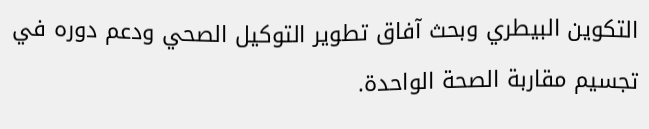التكوين البيطري وبحث آفاق تطوير التوكيل الصحي ودعم دوره في تجسيم مقاربة الصحة الواحدة.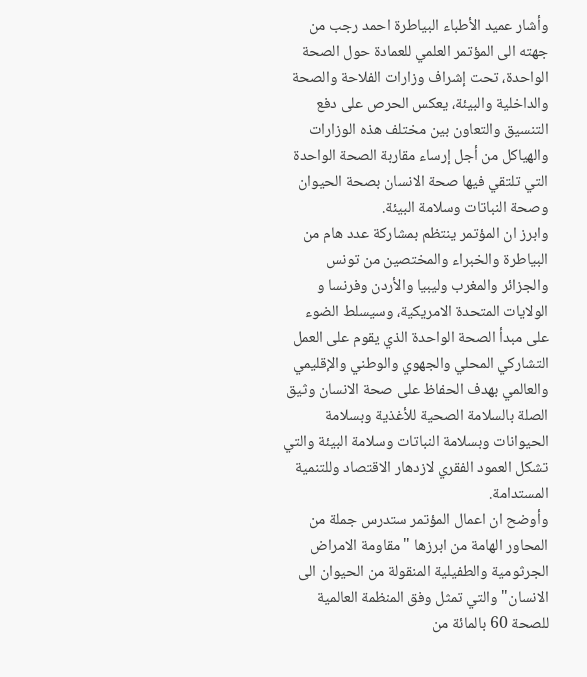وأشار عميد الأطباء البياطرة احمد رجب من جهته الى المؤتمر العلمي للعمادة حول الصحة الواحدة، تحت إشراف وزارات الفلاحة والصحة والداخلية والبيئة، يعكس الحرص على دفع التنسيق والتعاون بين مختلف هذه الوزارات والهياكل من أجل إرساء مقاربة الصحة الواحدة التي تلتقي فيها صحة الانسان بصحة الحيوان وصحة النباتات وسلامة البيئة.
وابرز ان المؤتمر ينتظم بمشاركة عدد هام من البياطرة والخبراء والمختصين من تونس والجزائر والمغرب وليبيا والأردن وفرنسا و الولايات المتحدة الامريكية، وسيسلط الضوء على مبدأ الصحة الواحدة الذي يقوم على العمل التشاركي المحلي والجهوي والوطني والإقليمي والعالمي بهدف الحفاظ على صحة الانسان وثيق الصلة بالسلامة الصحية للأغذية وبسلامة الحيوانات وبسلامة النباتات وسلامة البيئة والتي تشكل العمود الفقري لازدهار الاقتصاد وللتنمية المستدامة.
وأوضح ان اعمال المؤتمر ستدرس جملة من المحاور الهامة من ابرزها "مقاومة الامراض الجرثومية والطفيلية المنقولة من الحيوان الى الانسان" والتي تمثل وفق المنظمة العالمية للصحة 60 بالمائة من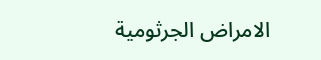الامراض الجرثومية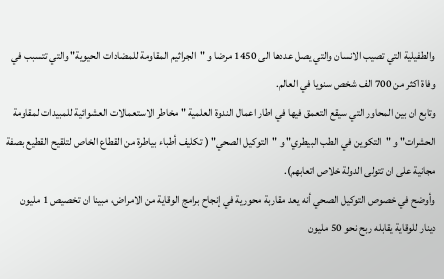والطفيلية التي تصيب الانسان والتي يصل عددها الى 1450 مرضا و "الجراثيم المقاومة للمضادات الحيوية" والتي تتسبب في وفاة اكثر من 700 الف شخص سنويا في العالم.
وتابع ان بين المحاور التي سيقع التعمق فيها في اطار اعمال الندوة العلمية " مخاطر الاستعمالات العشوائية للمبيدات لمقاومة الحشرات" و "التكوين في الطب البيطري" و "التوكيل الصحي" ( تكليف أطباء بياطرة من القطاع الخاص لتلقيح القطيع بصفة مجانية على ان تتولى الدولة خلاص اتعابهم).
وأوضح في خصوص التوكيل الصحي أنه يعد مقاربة محورية في إنجاح برامج الوقاية من الامراض، مبينا ان تخصيص 1 مليون دينار للوقاية يقابله ربح نحو 50 مليون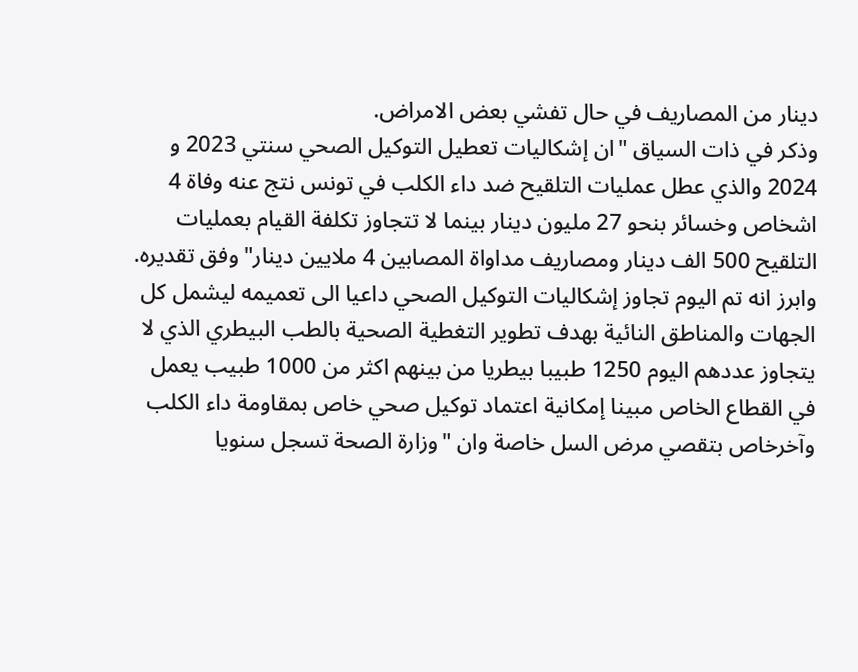دينار من المصاريف في حال تفشي بعض الامراض.
وذكر في ذات السياق "ان إشكاليات تعطيل التوكيل الصحي سنتي 2023 و 2024 والذي عطل عمليات التلقيح ضد داء الكلب في تونس نتج عنه وفاة 4 اشخاص وخسائر بنحو 27 مليون دينار بينما لا تتجاوز تكلفة القيام بعمليات التلقيح 500 الف دينار ومصاريف مداواة المصابين 4 ملايين دينار" وفق تقديره.
وابرز انه تم اليوم تجاوز إشكاليات التوكيل الصحي داعيا الى تعميمه ليشمل كل الجهات والمناطق النائية بهدف تطوير التغطية الصحية بالطب البيطري الذي لا يتجاوز عددهم اليوم 1250 طبيبا بيطريا من بينهم اكثر من 1000 طبيب يعمل في القطاع الخاص مبينا إمكانية اعتماد توكيل صحي خاص بمقاومة داء الكلب وآخرخاص بتقصي مرض السل خاصة وان "وزارة الصحة تسجل سنويا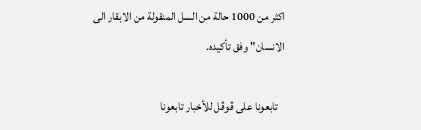اكثر من 1000 حالة من السل المنقولة من الابقار الى الانسان" وفق تأكيده.

   تابعونا على ڤوڤل للأخبار تابعونا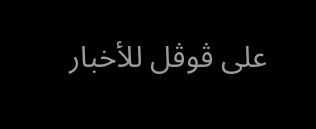على ڤوڤل للأخبار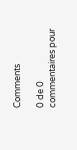Comments

0 de 0 commentaires pour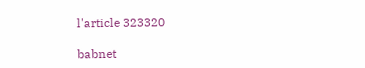l'article 323320

babnet